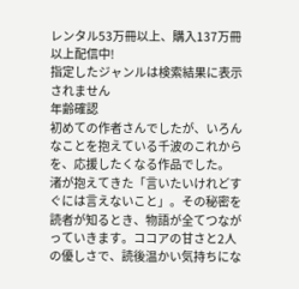レンタル53万冊以上、購入137万冊以上配信中!
指定したジャンルは検索結果に表示されません
年齢確認
初めての作者さんでしたが、いろんなことを抱えている千波のこれからを、応援したくなる作品でした。
渚が抱えてきた「言いたいけれどすぐには言えないこと」。その秘密を読者が知るとき、物語が全てつながっていきます。ココアの甘さと2人の優しさで、読後温かい気持ちにな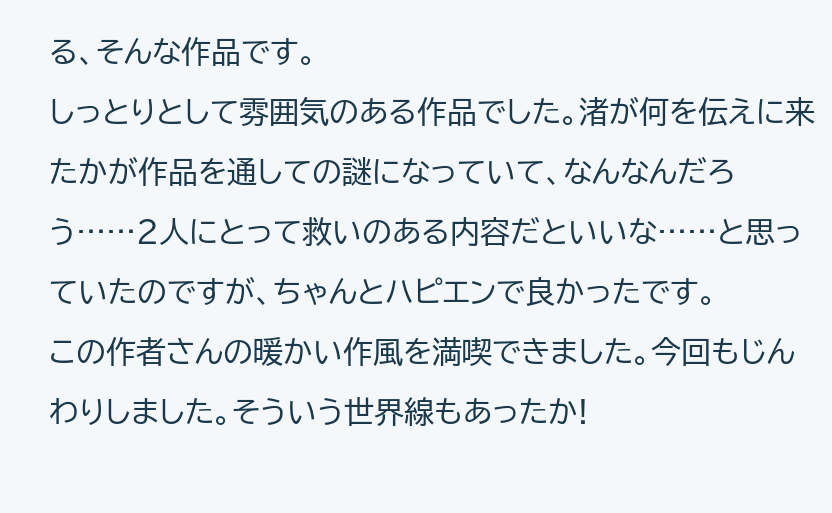る、そんな作品です。
しっとりとして雰囲気のある作品でした。渚が何を伝えに来たかが作品を通しての謎になっていて、なんなんだろう……2人にとって救いのある内容だといいな……と思っていたのですが、ちゃんとハピエンで良かったです。
この作者さんの暖かい作風を満喫できました。今回もじんわりしました。そういう世界線もあったか!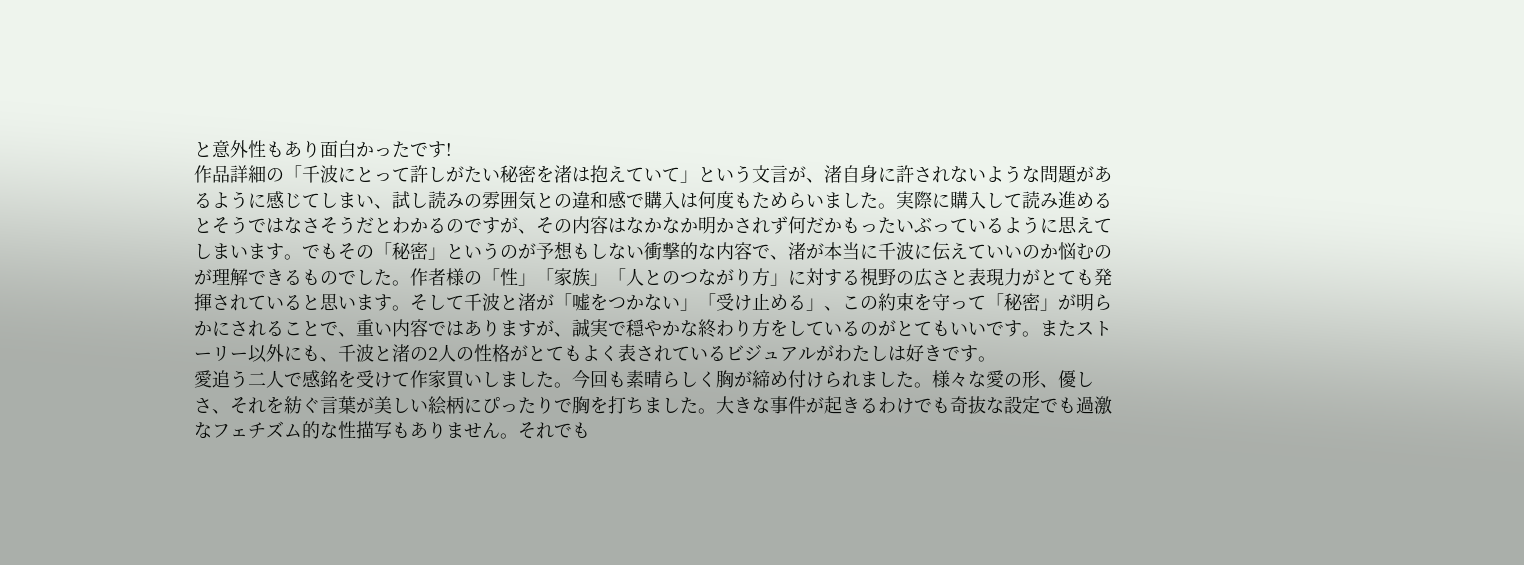と意外性もあり面白かったです!
作品詳細の「千波にとって許しがたい秘密を渚は抱えていて」という文言が、渚自身に許されないような問題があるように感じてしまい、試し読みの雰囲気との違和感で購入は何度もためらいました。実際に購入して読み進めるとそうではなさそうだとわかるのですが、その内容はなかなか明かされず何だかもったいぶっているように思えてしまいます。でもその「秘密」というのが予想もしない衝撃的な内容で、渚が本当に千波に伝えていいのか悩むのが理解できるものでした。作者様の「性」「家族」「人とのつながり方」に対する視野の広さと表現力がとても発揮されていると思います。そして千波と渚が「嘘をつかない」「受け止める」、この約束を守って「秘密」が明らかにされることで、重い内容ではありますが、誠実で穏やかな終わり方をしているのがとてもいいです。またストーリー以外にも、千波と渚の2人の性格がとてもよく表されているビジュアルがわたしは好きです。
愛追う二人で感銘を受けて作家買いしました。今回も素晴らしく胸が締め付けられました。様々な愛の形、優しさ、それを紡ぐ言葉が美しい絵柄にぴったりで胸を打ちました。大きな事件が起きるわけでも奇抜な設定でも過激なフェチズム的な性描写もありません。それでも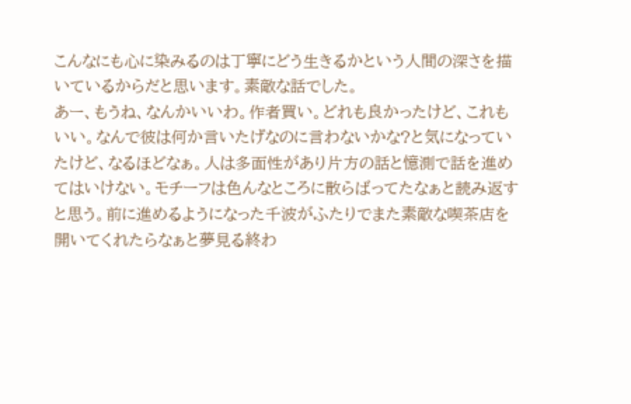こんなにも心に染みるのは丁寧にどう生きるかという人間の深さを描いているからだと思います。素敵な話でした。
あー、もうね、なんかいいわ。作者買い。どれも良かったけど、これもいい。なんで彼は何か言いたげなのに言わないかな?と気になっていたけど、なるほどなぁ。人は多面性があり片方の話と憶測で話を進めてはいけない。モチーフは色んなところに散らばってたなぁと読み返すと思う。前に進めるようになった千波がふたりでまた素敵な喫茶店を開いてくれたらなぁと夢見る終わ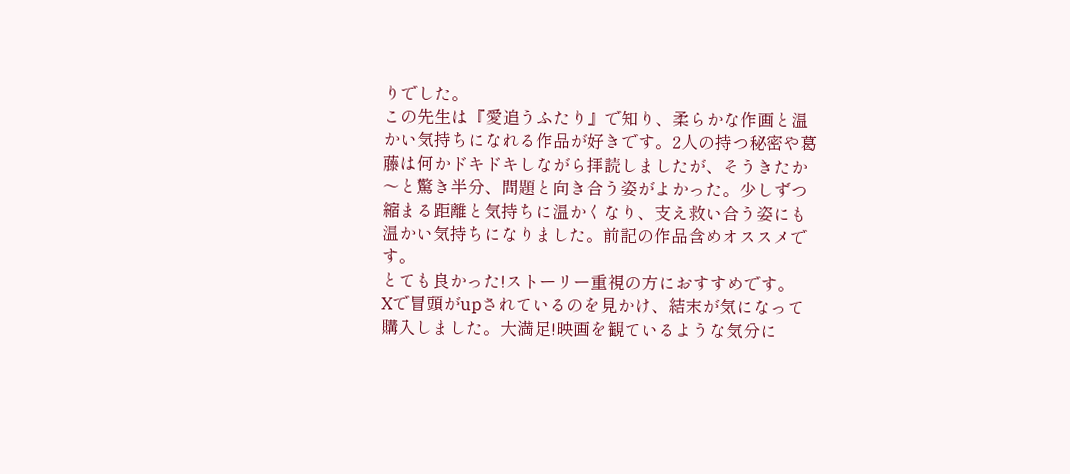りでした。
この先生は『愛追うふたり』で知り、柔らかな作画と温かい気持ちになれる作品が好きです。2人の持つ秘密や葛藤は何かドキドキしながら拝読しましたが、そうきたか〜と驚き半分、問題と向き合う姿がよかった。少しずつ縮まる距離と気持ちに温かくなり、支え救い合う姿にも温かい気持ちになりました。前記の作品含めオススメです。
とても良かった!ストーリー重視の方におすすめです。
Xで冒頭がupされているのを見かけ、結末が気になって購入しました。大満足!映画を観ているような気分に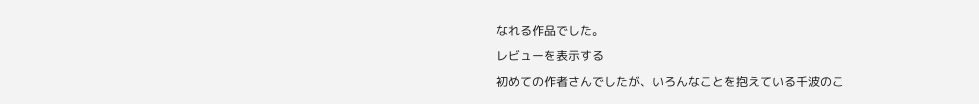なれる作品でした。
レビューを表示する
初めての作者さんでしたが、いろんなことを抱えている千波のこ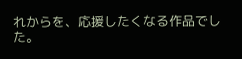れからを、応援したくなる作品でした。